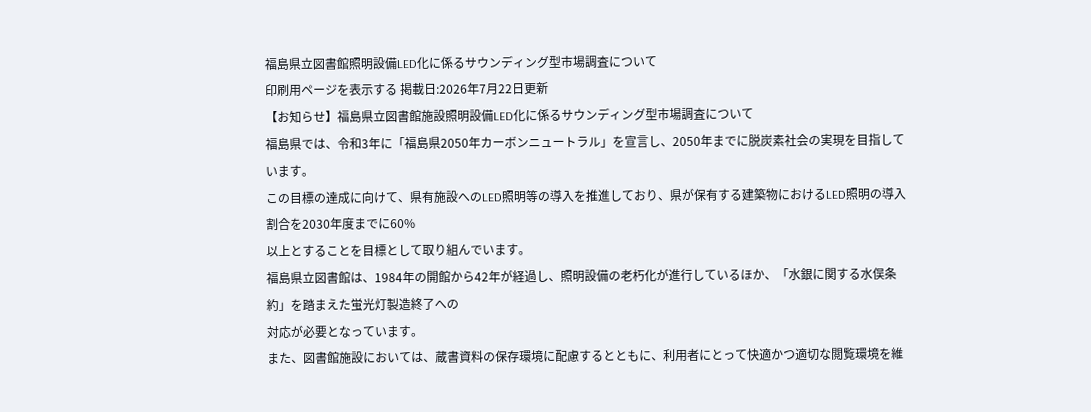福島県立図書館照明設備LED化に係るサウンディング型市場調査について
印刷用ページを表示する 掲載日:2026年7月22日更新
【お知らせ】福島県立図書館施設照明設備LED化に係るサウンディング型市場調査について
福島県では、令和3年に「福島県2050年カーボンニュートラル」を宣言し、2050年までに脱炭素社会の実現を目指しています。
この目標の達成に向けて、県有施設へのLED照明等の導入を推進しており、県が保有する建築物におけるLED照明の導入割合を2030年度までに60%
以上とすることを目標として取り組んでいます。
福島県立図書館は、1984年の開館から42年が経過し、照明設備の老朽化が進行しているほか、「水銀に関する水俣条約」を踏まえた蛍光灯製造終了への
対応が必要となっています。
また、図書館施設においては、蔵書資料の保存環境に配慮するとともに、利用者にとって快適かつ適切な閲覧環境を維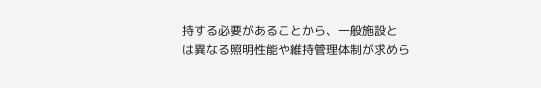持する必要があることから、一般施設と
は異なる照明性能や維持管理体制が求めら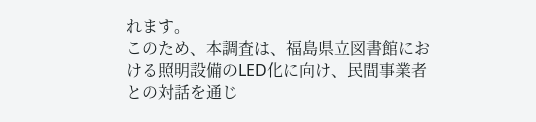れます。
このため、本調査は、福島県立図書館における照明設備のLED化に向け、民間事業者との対話を通じ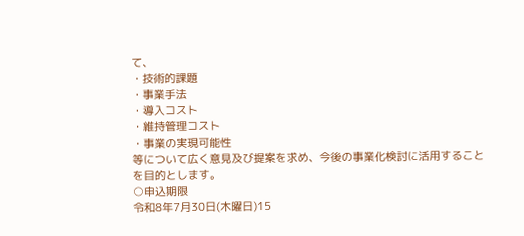て、
・技術的課題
・事業手法
・導入コスト
・維持管理コスト
・事業の実現可能性
等について広く意見及び提案を求め、今後の事業化検討に活用することを目的とします。
○申込期限
令和8年7月30日(木曜日)15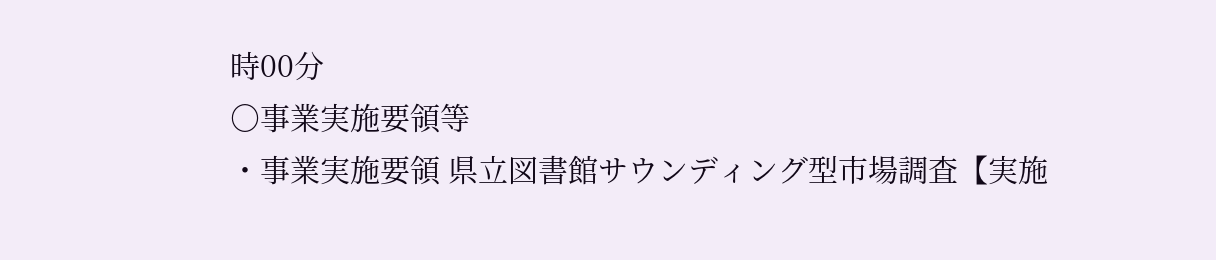時00分
○事業実施要領等
・事業実施要領 県立図書館サウンディング型市場調査【実施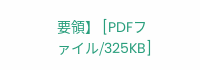要領】 [PDFファイル/325KB]